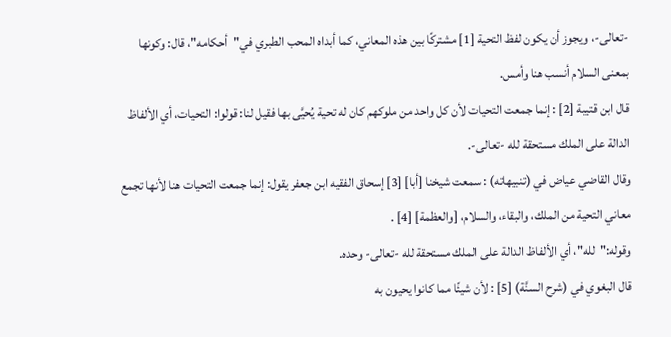-تعالى-، ويجوز أن يكون لفظ التحية [1] مشتركًا بين هذه المعاني، كما أبداه المحب الطبري في"أحكامه"، قال: وكونها بمعنى السلام أنسب هنا وأمس.
قال ابن قتيبة [2] : إنما جمعت التحيات لأن كل واحد من ملوكهم كان له تحية يُحيَّى بها فقيل لنا: قولوا: التحيات، أي الألفاظ الدالة على الملك مستحقة لله -تعالى-.
وقال القاضي عياض في (تنبيهاته) : سمعت شيخنا [أبا] [3] إسحاق الفقيه ابن جعفر يقول: إنما جمعت التحيات هنا لأنها تجمع معاني التحية من الملك، والبقاء، والسلام، [والعظمة] [4] .
وقوله:"لله"، أي الألفاظ الدالة على الملك مستحقة لله -تعالى- وحده.
قال البغوي في (شرح السنَّة) [5] : لأن شيئًا مما كانوا يحيون به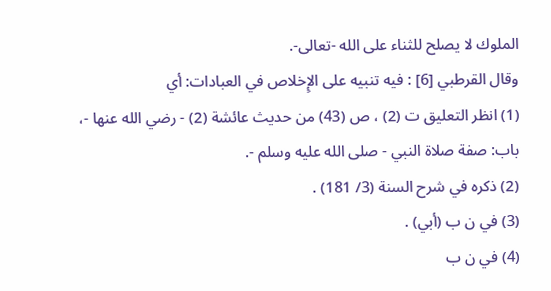الملوك لا يصلح للثناء على الله -تعالى-.
وقال القرطبي [6] : فيه تنبيه على الإِخلاص في العبادات: أي
(1) انظر التعليق ت (2) ، ص (43) من حديث عائشة (2) - رضي الله عنها -، باب: صفة صلاة النبي - صلى الله عليه وسلم -.
(2) ذكره في شرح السنة (3/ 181) .
(3) في ن ب (أبي) .
(4) في ن ب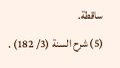ساقطة.
(5) شرح السنة (3/ 182) .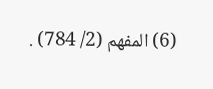(6) المفهم (2/ 784) .